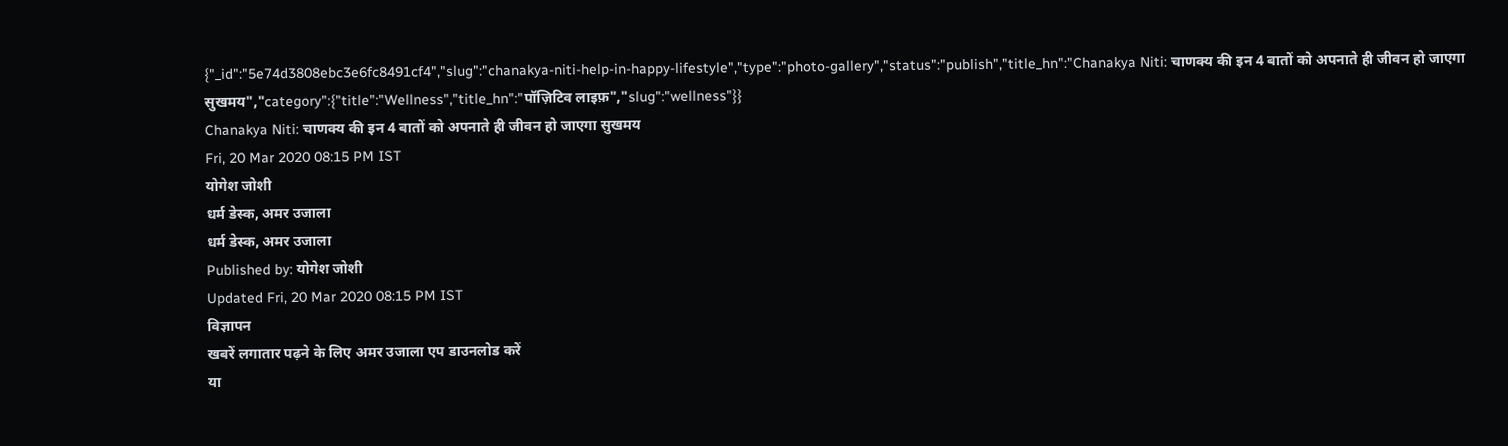{"_id":"5e74d3808ebc3e6fc8491cf4","slug":"chanakya-niti-help-in-happy-lifestyle","type":"photo-gallery","status":"publish","title_hn":"Chanakya Niti: चाणक्य की इन 4 बातों को अपनाते ही जीवन हो जाएगा सुखमय","category":{"title":"Wellness","title_hn":"पॉज़िटिव लाइफ़","slug":"wellness"}}
Chanakya Niti: चाणक्य की इन 4 बातों को अपनाते ही जीवन हो जाएगा सुखमय
Fri, 20 Mar 2020 08:15 PM IST
योगेश जोशी
धर्म डेस्क, अमर उजाला
धर्म डेस्क, अमर उजाला
Published by: योगेश जोशी
Updated Fri, 20 Mar 2020 08:15 PM IST
विज्ञापन
खबरें लगातार पढ़ने के लिए अमर उजाला एप डाउनलोड करें
या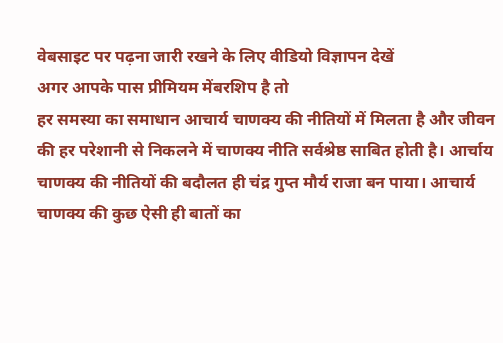वेबसाइट पर पढ़ना जारी रखने के लिए वीडियो विज्ञापन देखें
अगर आपके पास प्रीमियम मेंबरशिप है तो
हर समस्या का समाधान आचार्य चाणक्य की नीतियों में मिलता है और जीवन की हर परेशानी से निकलने में चाणक्य नीति सर्वश्रेष्ठ साबित होती है। आर्चाय चाणक्य की नीतियों की बदौलत ही चंद्र गुप्त मौर्य राजा बन पाया। आचार्य चाणक्य की कुछ ऐसी ही बातों का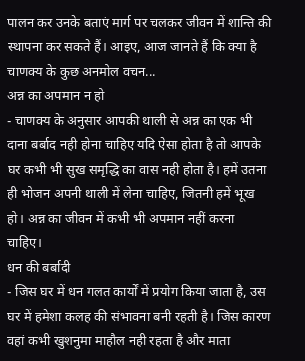पालन कर उनके बताएं मार्ग पर चलकर जीवन में शान्ति की स्थापना कर सकते हैं। आइए, आज जानते हैं कि क्या है चाणक्य के कुछ अनमोल वचन...
अन्न का अपमान न हो
- चाणक्य के अनुसार आपकी थाली से अन्न का एक भी दाना बर्बाद नही होना चाहिए यदि ऐसा होता है तो आपके घर कभी भी सुख समृद्धि का वास नही होता है। हमें उतना ही भोजन अपनी थाली में लेना चाहिए, जितनी हमें भूख हो। अन्न का जीवन में कभी भी अपमान नहीं करना चाहिए।
धन की बर्बादी
- जिस घर में धन गलत कार्यों में प्रयोग किया जाता है, उस घर में हमेशा कलह की संभावना बनी रहती है। जिस कारण वहां कभी खुशनुमा माहौल नही रहता है और माता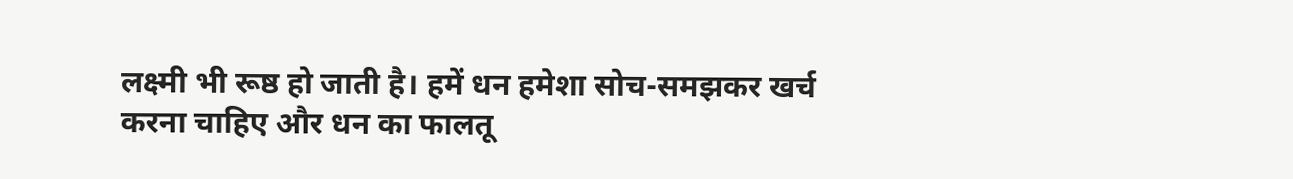लक्ष्मी भी रूष्ठ हो जाती है। हमें धन हमेशा सोच-समझकर खर्च करना चाहिए और धन का फालतू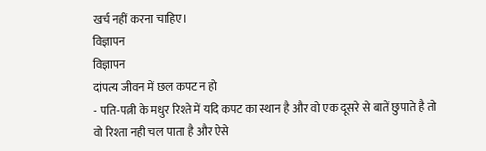खर्च नहीं करना चाहिए।
विज्ञापन
विज्ञापन
दांपत्य जीवन में छल कपट न हो
- पति-पत्नी के मधुर रिश्ते में यदि कपट का स्थान है और वो एक दूसरे से बातें छुपाते है तो वो रिश्ता नही चल पाता है और ऐसे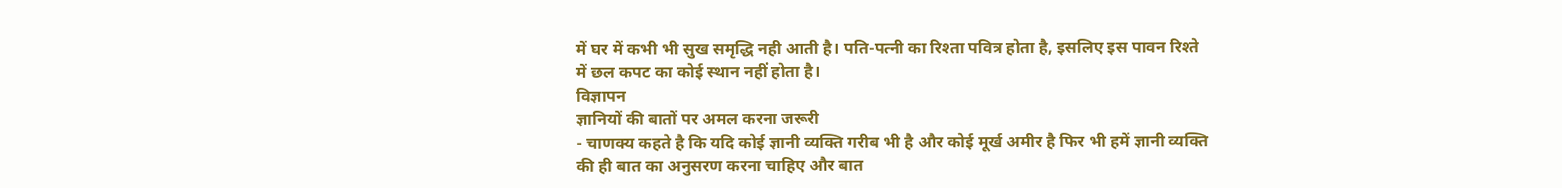में घर में कभी भी सुख समृद्धि नही आती है। पति-पत्नी का रिश्ता पवित्र होता है, इसलिए इस पावन रिश्ते में छल कपट का कोई स्थान नहीं होता है।
विज्ञापन
ज्ञानियों की बातों पर अमल करना जरूरी
- चाणक्य कहते है कि यदि कोई ज्ञानी व्यक्ति गरीब भी है और कोई मूर्ख अमीर है फिर भी हमें ज्ञानी व्यक्ति की ही बात का अनुसरण करना चाहिए और बात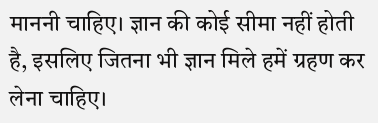माननी चाहिए। ज्ञान की कोई सीमा नहीं होती है, इसलिए जितना भी ज्ञान मिले हमें ग्रहण कर लेना चाहिए।